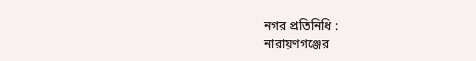নগর প্রতিনিধি :
নারায়ণগঞ্জের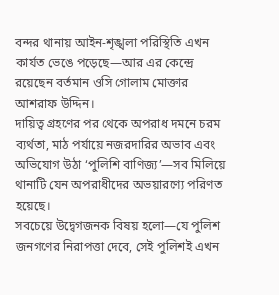বন্দর থানায় আইন-শৃঙ্খলা পরিস্থিতি এখন কার্যত ভেঙে পড়েছে—আর এর কেন্দ্রে রয়েছেন বর্তমান ওসি গোলাম মোক্তার আশরাফ উদ্দিন।
দায়িত্ব গ্রহণের পর থেকে অপরাধ দমনে চরম ব্যর্থতা, মাঠ পর্যায়ে নজরদারির অভাব এবং অভিযোগ উঠা ‘পুলিশি বাণিজ্য’—সব মিলিয়ে থানাটি যেন অপরাধীদের অভয়ারণ্যে পরিণত হয়েছে।
সবচেয়ে উদ্বেগজনক বিষয় হলো—যে পুলিশ জনগণের নিরাপত্তা দেবে, সেই পুলিশই এখন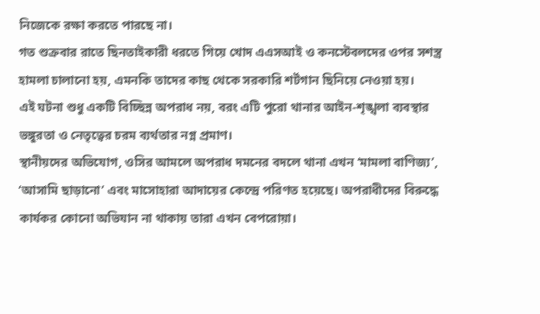নিজেকে রক্ষা করতে পারছে না।
গত শুক্রবার রাতে ছিনতাইকারী ধরতে গিয়ে খোদ এএসআই ও কনস্টেবলদের ওপর সশস্ত্র হামলা চালানো হয়, এমনকি তাদের কাছ থেকে সরকারি শর্টগান ছিনিয়ে নেওয়া হয়।
এই ঘটনা শুধু একটি বিচ্ছিন্ন অপরাধ নয়, বরং এটি পুরো থানার আইন-শৃঙ্খলা ব্যবস্থার ভঙ্গুরতা ও নেতৃত্বের চরম ব্যর্থতার নগ্ন প্রমাণ।
স্থানীয়দের অভিযোগ, ওসির আমলে অপরাধ দমনের বদলে থানা এখন ‘মামলা বাণিজ্য’, ‘আসামি ছাড়ানো’ এবং মাসোহারা আদায়ের কেন্দ্রে পরিণত হয়েছে। অপরাধীদের বিরুদ্ধে কার্যকর কোনো অভিযান না থাকায় তারা এখন বেপরোয়া।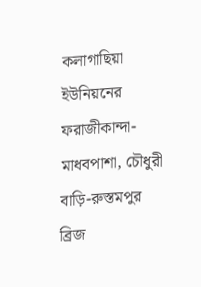কলাগাছিয়া ইউনিয়নের ফরাজীকান্দা-মাধবপাশা, চৌধুরী বাড়ি-রুস্তমপুর ব্রিজ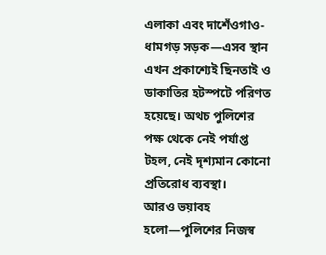এলাকা এবং দাশেঁওগাও-ধামগড় সড়ক—এসব স্থান এখন প্রকাশ্যেই ছিনতাই ও ডাকাতির হটস্পটে পরিণত হয়েছে। অথচ পুলিশের পক্ষ থেকে নেই পর্যাপ্ত টহল, নেই দৃশ্যমান কোনো প্রতিরোধ ব্যবস্থা।
আরও ভয়াবহ হলো—পুলিশের নিজস্ব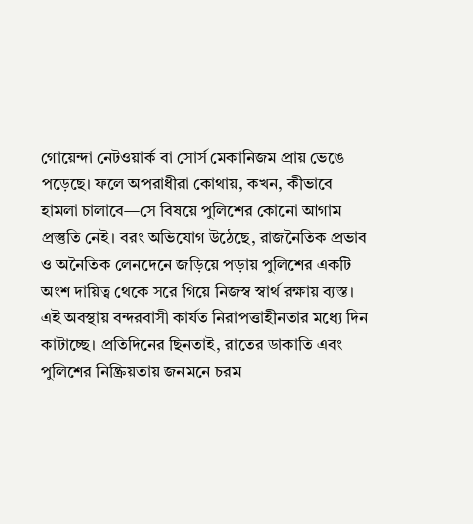গোয়েন্দা নেটওয়ার্ক বা সোর্স মেকানিজম প্রায় ভেঙে পড়েছে। ফলে অপরাধীরা কোথায়, কখন, কীভাবে হামলা চালাবে—সে বিষয়ে পুলিশের কোনো আগাম প্রস্তুতি নেই। বরং অভিযোগ উঠেছে, রাজনৈতিক প্রভাব ও অনৈতিক লেনদেনে জড়িয়ে পড়ায় পুলিশের একটি অংশ দায়িত্ব থেকে সরে গিয়ে নিজস্ব স্বার্থ রক্ষায় ব্যস্ত।
এই অবস্থায় বন্দরবাসী কার্যত নিরাপত্তাহীনতার মধ্যে দিন কাটাচ্ছে। প্রতিদিনের ছিনতাই, রাতের ডাকাতি এবং পুলিশের নিষ্ক্রিয়তায় জনমনে চরম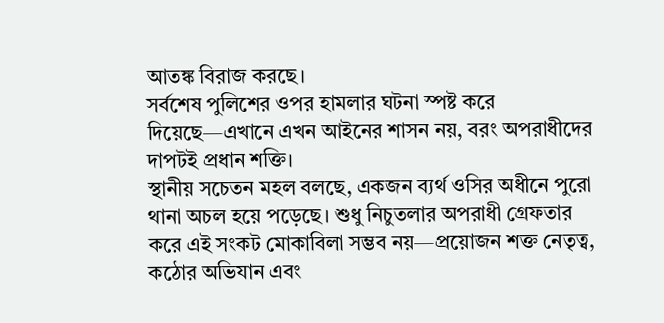আতঙ্ক বিরাজ করছে।
সর্বশেষ পুলিশের ওপর হামলার ঘটনা স্পষ্ট করে দিয়েছে—এখানে এখন আইনের শাসন নয়, বরং অপরাধীদের দাপটই প্রধান শক্তি।
স্থানীয় সচেতন মহল বলছে, একজন ব্যর্থ ওসির অধীনে পুরো থানা অচল হয়ে পড়েছে। শুধু নিচুতলার অপরাধী গ্রেফতার করে এই সংকট মোকাবিলা সম্ভব নয়—প্রয়োজন শক্ত নেতৃত্ব, কঠোর অভিযান এবং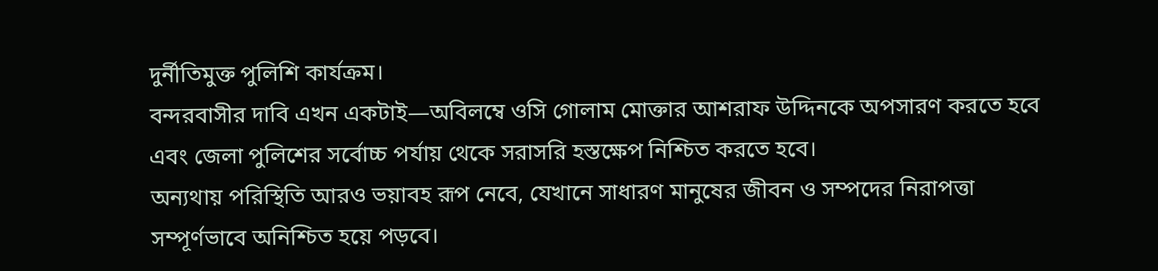দুর্নীতিমুক্ত পুলিশি কার্যক্রম।
বন্দরবাসীর দাবি এখন একটাই—অবিলম্বে ওসি গোলাম মোক্তার আশরাফ উদ্দিনকে অপসারণ করতে হবে এবং জেলা পুলিশের সর্বোচ্চ পর্যায় থেকে সরাসরি হস্তক্ষেপ নিশ্চিত করতে হবে।
অন্যথায় পরিস্থিতি আরও ভয়াবহ রূপ নেবে, যেখানে সাধারণ মানুষের জীবন ও সম্পদের নিরাপত্তা সম্পূর্ণভাবে অনিশ্চিত হয়ে পড়বে।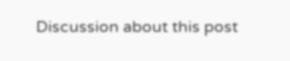Discussion about this post